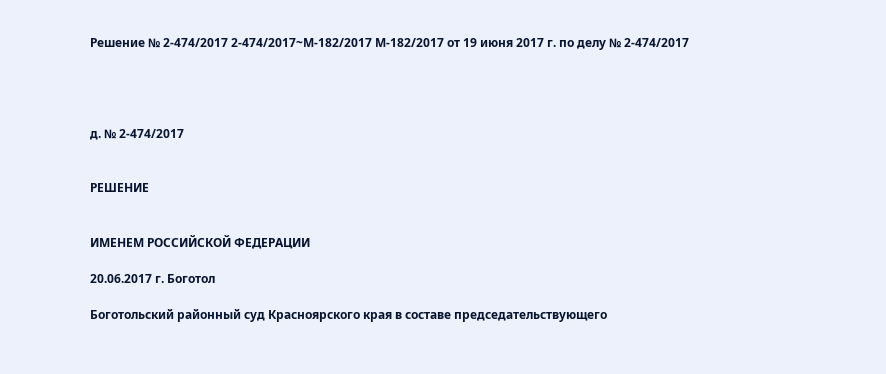Решение № 2-474/2017 2-474/2017~М-182/2017 М-182/2017 от 19 июня 2017 г. по делу № 2-474/2017




д. № 2-474/2017


РЕШЕНИЕ


ИМЕНЕМ РОССИЙСКОЙ ФЕДЕРАЦИИ

20.06.2017 г. Боготол

Боготольский районный суд Красноярского края в составе председательствующего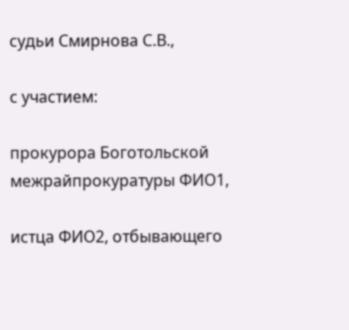судьи Смирнова С.В.,

с участием:

прокурора Боготольской межрайпрокуратуры ФИО1,

истца ФИО2, отбывающего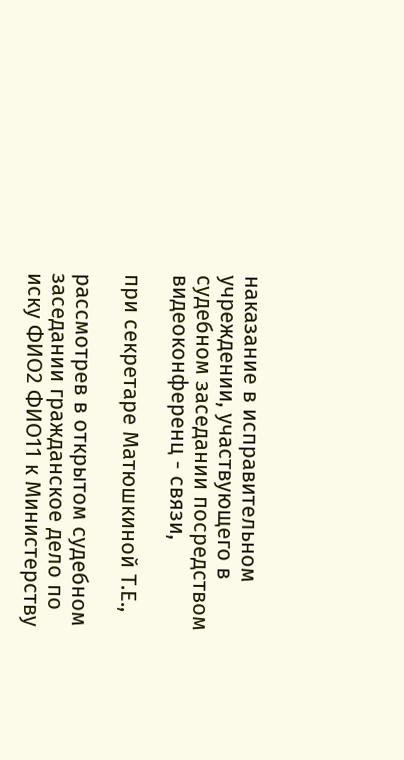наказание в исправительном учреждении, участвующего в судебном заседании посредством видеоконференц - связи,

при секретаре Матюшкиной Т.Е.,

рассмотрев в открытом судебном заседании гражданское дело по иску ФИО2 ФИО11 к Министерству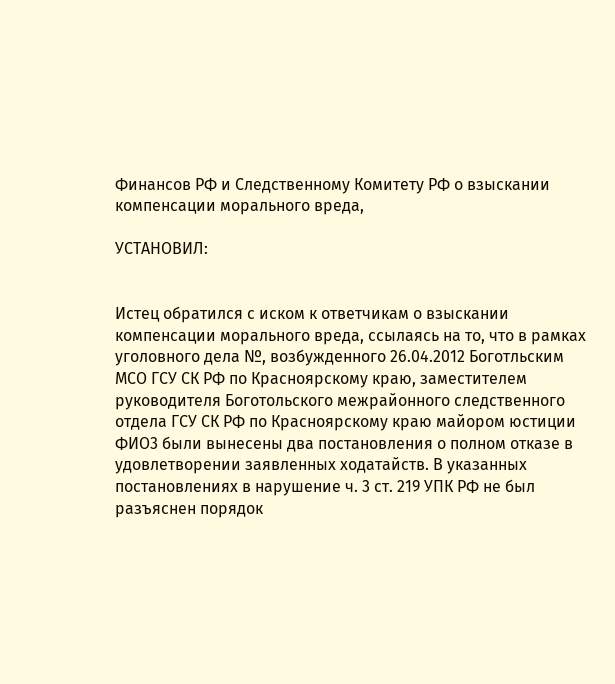Финансов РФ и Следственному Комитету РФ о взыскании компенсации морального вреда,

УСТАНОВИЛ:


Истец обратился с иском к ответчикам о взыскании компенсации морального вреда, ссылаясь на то, что в рамках уголовного дела №, возбужденного 26.04.2012 Боготльским МСО ГСУ СК РФ по Красноярскому краю, заместителем руководителя Боготольского межрайонного следственного отдела ГСУ СК РФ по Красноярскому краю майором юстиции ФИО3 были вынесены два постановления о полном отказе в удовлетворении заявленных ходатайств. В указанных постановлениях в нарушение ч. 3 ст. 219 УПК РФ не был разъяснен порядок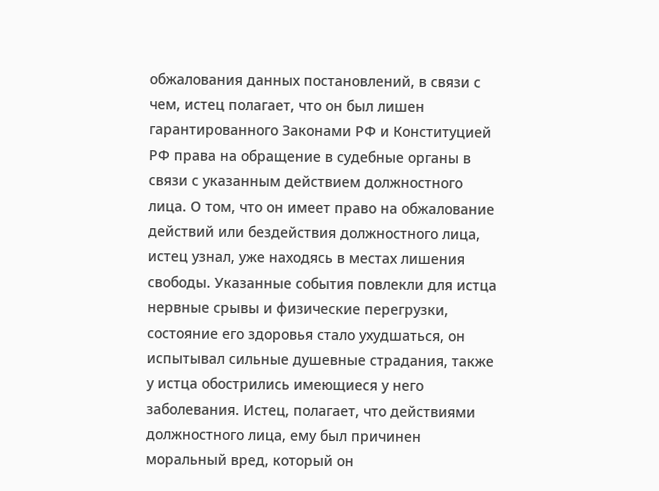обжалования данных постановлений, в связи с чем, истец полагает, что он был лишен гарантированного Законами РФ и Конституцией РФ права на обращение в судебные органы в связи с указанным действием должностного лица. О том, что он имеет право на обжалование действий или бездействия должностного лица, истец узнал, уже находясь в местах лишения свободы. Указанные события повлекли для истца нервные срывы и физические перегрузки, состояние его здоровья стало ухудшаться, он испытывал сильные душевные страдания, также у истца обострились имеющиеся у него заболевания. Истец, полагает, что действиями должностного лица, ему был причинен моральный вред, который он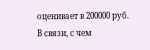оценивает в 200000 руб. В связи, с чем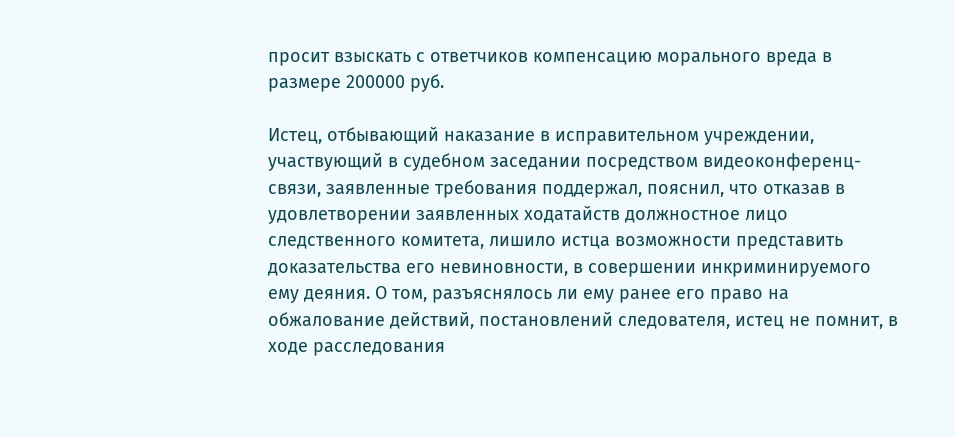просит взыскать с ответчиков компенсацию морального вреда в размере 200000 руб.

Истец, отбывающий наказание в исправительном учреждении, участвующий в судебном заседании посредством видеоконференц-связи, заявленные требования поддержал, пояснил, что отказав в удовлетворении заявленных ходатайств должностное лицо следственного комитета, лишило истца возможности представить доказательства его невиновности, в совершении инкриминируемого ему деяния. О том, разъяснялось ли ему ранее его право на обжалование действий, постановлений следователя, истец не помнит, в ходе расследования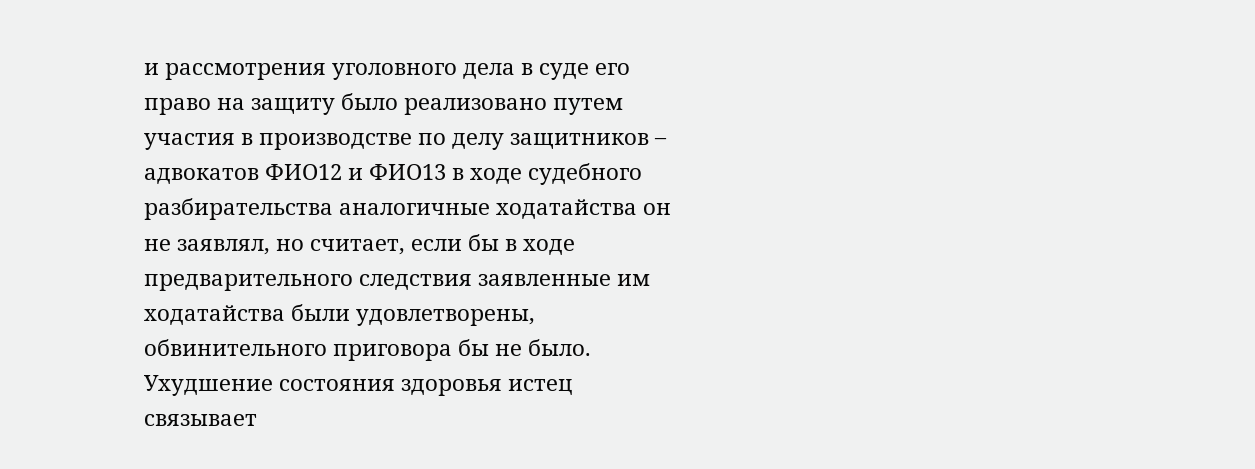и рассмотрения уголовного дела в суде его право на защиту было реализовано путем участия в производстве по делу защитников – адвокатов ФИО12 и ФИО13 в ходе судебного разбирательства аналогичные ходатайства он не заявлял, но считает, если бы в ходе предварительного следствия заявленные им ходатайства были удовлетворены, обвинительного приговора бы не было. Ухудшение состояния здоровья истец связывает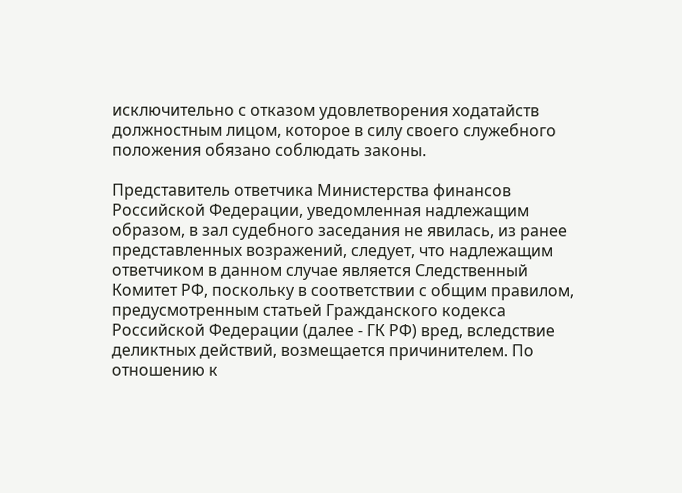исключительно с отказом удовлетворения ходатайств должностным лицом, которое в силу своего служебного положения обязано соблюдать законы.

Представитель ответчика Министерства финансов Российской Федерации, уведомленная надлежащим образом, в зал судебного заседания не явилась, из ранее представленных возражений, следует, что надлежащим ответчиком в данном случае является Следственный Комитет РФ, поскольку в соответствии с общим правилом, предусмотренным статьей Гражданского кодекса Российской Федерации (далее - ГК РФ) вред, вследствие деликтных действий, возмещается причинителем. По отношению к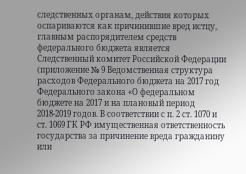следственных органам, действия которых оспариваются как причинившие вред истцу, главным распорядителем средств федерального бюджета является Следственный комитет Российской Федерации (приложение № 9 Ведомственная структура расходов Федерального бюджета на 2017 год Федерального закона «О федеральном бюджете на 2017 и на плановый период 2018-2019 годов. В соответствии с п. 2 ст. 1070 и ст. 1069 ГК РФ имущественная ответственность государства за причинение вреда гражданину или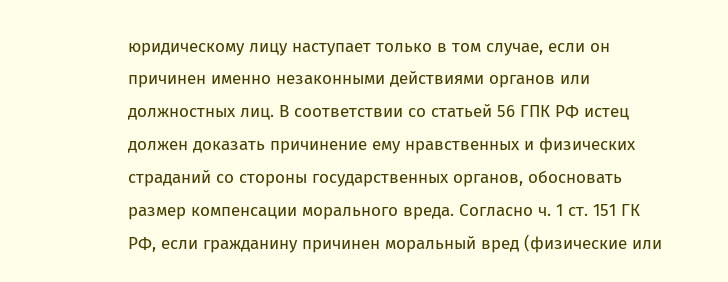юридическому лицу наступает только в том случае, если он причинен именно незаконными действиями органов или должностных лиц. В соответствии со статьей 56 ГПК РФ истец должен доказать причинение ему нравственных и физических страданий со стороны государственных органов, обосновать размер компенсации морального вреда. Согласно ч. 1 ст. 151 ГК РФ, если гражданину причинен моральный вред (физические или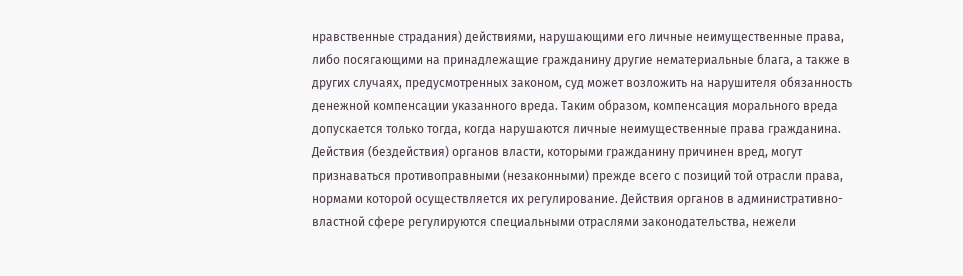нравственные страдания) действиями, нарушающими его личные неимущественные права, либо посягающими на принадлежащие гражданину другие нематериальные блага, а также в других случаях, предусмотренных законом, суд может возложить на нарушителя обязанность денежной компенсации указанного вреда. Таким образом, компенсация морального вреда допускается только тогда, когда нарушаются личные неимущественные права гражданина. Действия (бездействия) органов власти, которыми гражданину причинен вред, могут признаваться противоправными (незаконными) прежде всего с позиций той отрасли права, нормами которой осуществляется их регулирование. Действия органов в административно-властной сфере регулируются специальными отраслями законодательства, нежели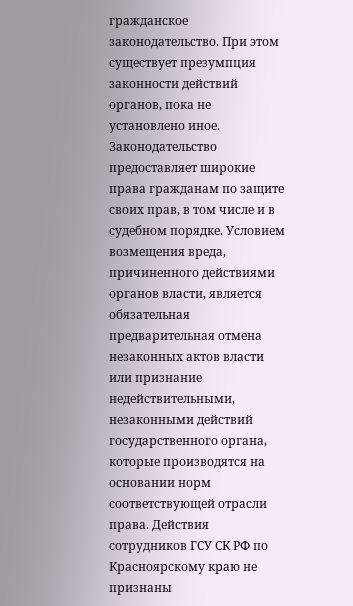гражданское законодательство. При этом существует презумпция законности действий органов, пока не установлено иное. Законодательство предоставляет широкие права гражданам по защите своих прав, в том числе и в судебном порядке. Условием возмещения вреда, причиненного действиями органов власти, является обязательная предварительная отмена незаконных актов власти или признание недействительными, незаконными действий государственного органа, которые производятся на основании норм соответствующей отрасли права. Действия сотрудников ГСУ СК РФ по Красноярскому краю не признаны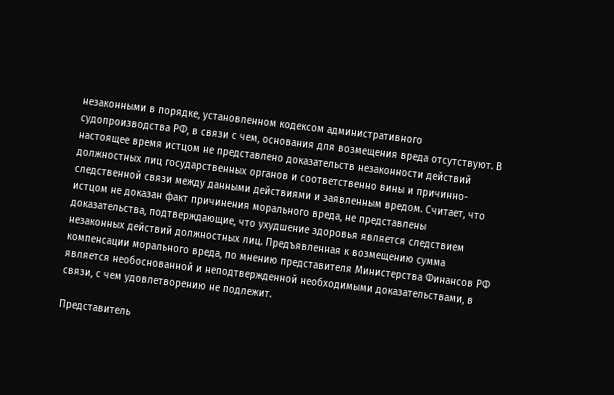незаконными в порядке, установленном кодексом административного судопроизводства РФ, в связи с чем, основания для возмещения вреда отсутствуют. В настоящее время истцом не представлено доказательств незаконности действий должностных лиц государственных органов и соответственно вины и причинно-следственной связи между данными действиями и заявленным вредом. Считает, что истцом не доказан факт причинения морального вреда, не представлены доказательства, подтверждающие, что ухудшение здоровья является следствием незаконных действий должностных лиц. Предъявленная к возмещению сумма компенсации морального вреда, по мнению представителя Министерства Финансов РФ является необоснованной и неподтвержденной необходимыми доказательствами, в связи, с чем удовлетворению не подлежит.

Представитель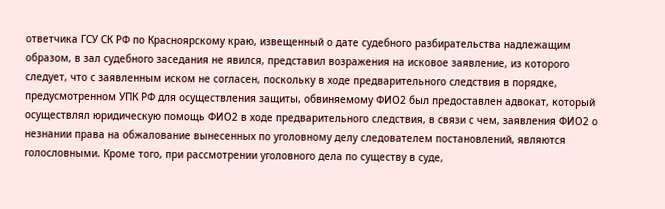ответчика ГСУ СК РФ по Красноярскому краю, извещенный о дате судебного разбирательства надлежащим образом, в зал судебного заседания не явился, представил возражения на исковое заявление, из которого следует, что с заявленным иском не согласен, поскольку в ходе предварительного следствия в порядке, предусмотренном УПК РФ для осуществления защиты, обвиняемому ФИО2 был предоставлен адвокат, который осуществлял юридическую помощь ФИО2 в ходе предварительного следствия, в связи с чем, заявления ФИО2 о незнании права на обжалование вынесенных по уголовному делу следователем постановлений, являются голословными. Кроме того, при рассмотрении уголовного дела по существу в суде,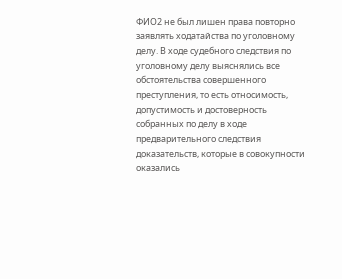ФИО2 не был лишен права повторно заявлять ходатайства по уголовному делу. В ходе судебного следствия по уголовному делу выяснялись все обстоятельства совершенного преступления, то есть относимость, допустимость и достоверность собранных по делу в ходе предварительного следствия доказательств, которые в совокупности оказались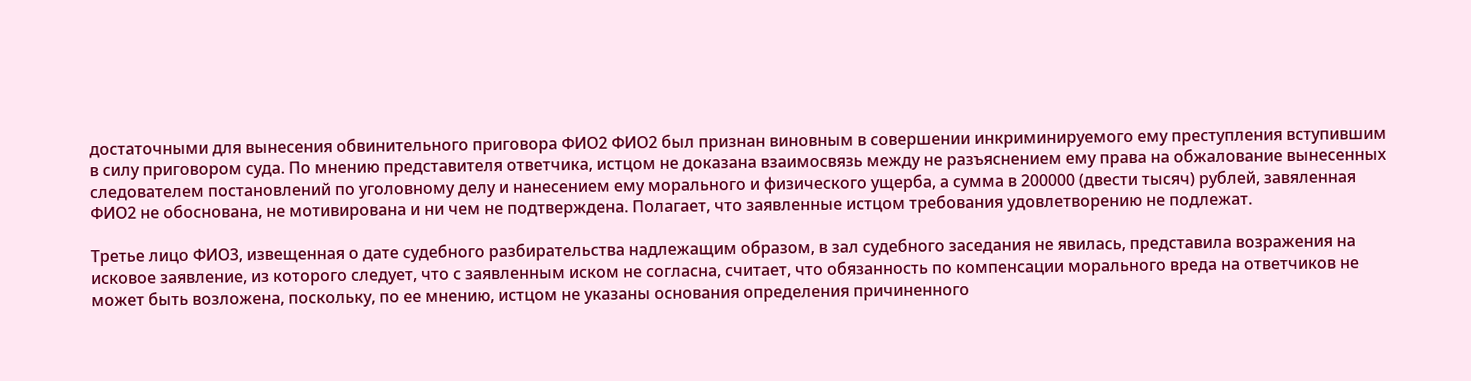достаточными для вынесения обвинительного приговора ФИО2 ФИО2 был признан виновным в совершении инкриминируемого ему преступления вступившим в силу приговором суда. По мнению представителя ответчика, истцом не доказана взаимосвязь между не разъяснением ему права на обжалование вынесенных следователем постановлений по уголовному делу и нанесением ему морального и физического ущерба, а сумма в 200000 (двести тысяч) рублей, завяленная ФИО2 не обоснована, не мотивирована и ни чем не подтверждена. Полагает, что заявленные истцом требования удовлетворению не подлежат.

Третье лицо ФИО3, извещенная о дате судебного разбирательства надлежащим образом, в зал судебного заседания не явилась, представила возражения на исковое заявление, из которого следует, что с заявленным иском не согласна, считает, что обязанность по компенсации морального вреда на ответчиков не может быть возложена, поскольку, по ее мнению, истцом не указаны основания определения причиненного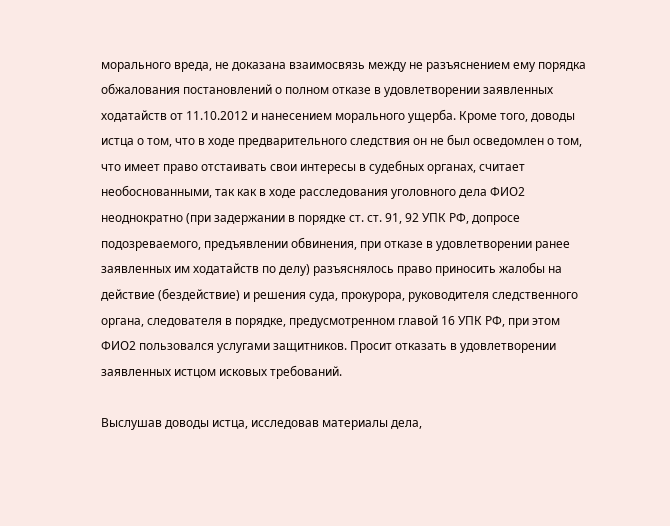морального вреда, не доказана взаимосвязь между не разъяснением ему порядка обжалования постановлений о полном отказе в удовлетворении заявленных ходатайств от 11.10.2012 и нанесением морального ущерба. Кроме того, доводы истца о том, что в ходе предварительного следствия он не был осведомлен о том, что имеет право отстаивать свои интересы в судебных органах, считает необоснованными, так как в ходе расследования уголовного дела ФИО2 неоднократно (при задержании в порядке ст. ст. 91, 92 УПК РФ, допросе подозреваемого, предъявлении обвинения, при отказе в удовлетворении ранее заявленных им ходатайств по делу) разъяснялось право приносить жалобы на действие (бездействие) и решения суда, прокурора, руководителя следственного органа, следователя в порядке, предусмотренном главой 16 УПК РФ, при этом ФИО2 пользовался услугами защитников. Просит отказать в удовлетворении заявленных истцом исковых требований.

Выслушав доводы истца, исследовав материалы дела,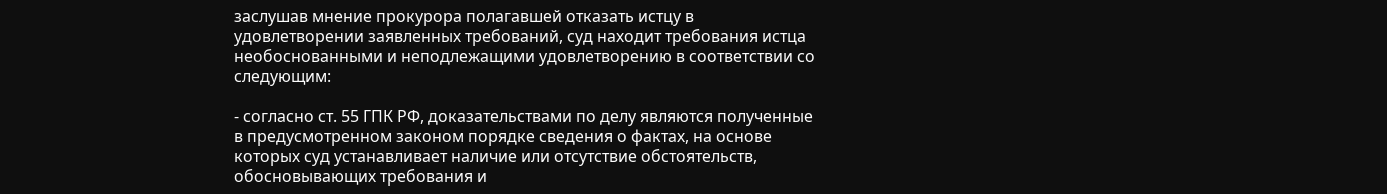заслушав мнение прокурора полагавшей отказать истцу в удовлетворении заявленных требований, суд находит требования истца необоснованными и неподлежащими удовлетворению в соответствии со следующим:

- согласно ст. 55 ГПК РФ, доказательствами по делу являются полученные в предусмотренном законом порядке сведения о фактах, на основе которых суд устанавливает наличие или отсутствие обстоятельств, обосновывающих требования и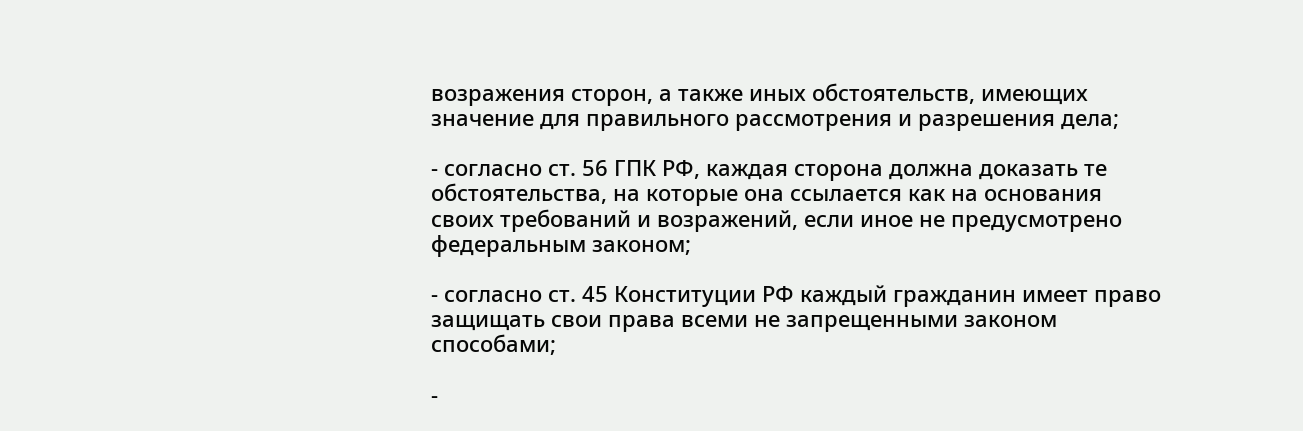возражения сторон, а также иных обстоятельств, имеющих значение для правильного рассмотрения и разрешения дела;

- согласно ст. 56 ГПК РФ, каждая сторона должна доказать те обстоятельства, на которые она ссылается как на основания своих требований и возражений, если иное не предусмотрено федеральным законом;

- согласно ст. 45 Конституции РФ каждый гражданин имеет право защищать свои права всеми не запрещенными законом способами;

-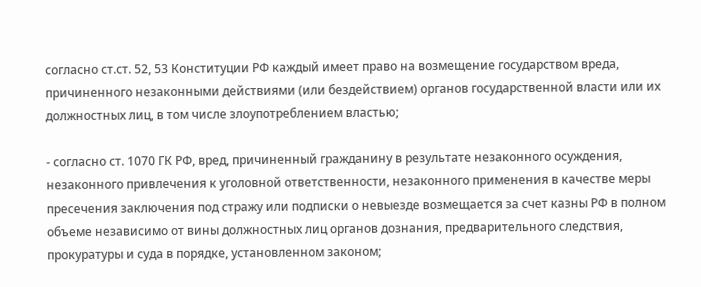согласно ст.ст. 52, 53 Конституции РФ каждый имеет право на возмещение государством вреда, причиненного незаконными действиями (или бездействием) органов государственной власти или их должностных лиц, в том числе злоупотреблением властью;

- согласно ст. 1070 ГК РФ, вред, причиненный гражданину в результате незаконного осуждения, незаконного привлечения к уголовной ответственности, незаконного применения в качестве меры пресечения заключения под стражу или подписки о невыезде возмещается за счет казны РФ в полном объеме независимо от вины должностных лиц органов дознания, предварительного следствия, прокуратуры и суда в порядке, установленном законом;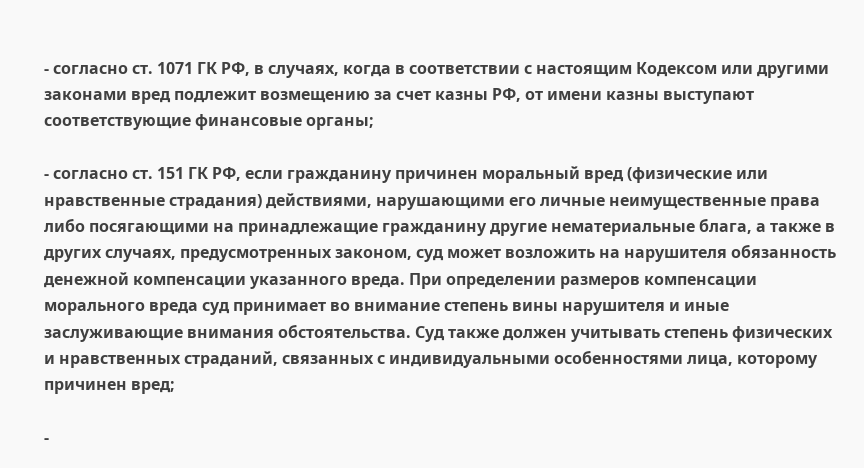- согласно ст. 1071 ГК РФ, в случаях, когда в соответствии с настоящим Кодексом или другими законами вред подлежит возмещению за счет казны РФ, от имени казны выступают соответствующие финансовые органы;

- согласно ст. 151 ГК РФ, если гражданину причинен моральный вред (физические или нравственные страдания) действиями, нарушающими его личные неимущественные права либо посягающими на принадлежащие гражданину другие нематериальные блага, а также в других случаях, предусмотренных законом, суд может возложить на нарушителя обязанность денежной компенсации указанного вреда. При определении размеров компенсации морального вреда суд принимает во внимание степень вины нарушителя и иные заслуживающие внимания обстоятельства. Суд также должен учитывать степень физических и нравственных страданий, связанных с индивидуальными особенностями лица, которому причинен вред;

-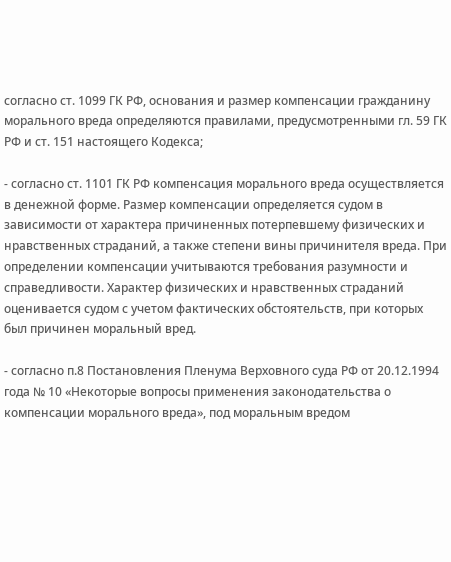согласно ст. 1099 ГК РФ, основания и размер компенсации гражданину морального вреда определяются правилами, предусмотренными гл. 59 ГК РФ и ст. 151 настоящего Кодекса;

- согласно ст. 1101 ГК РФ компенсация морального вреда осуществляется в денежной форме. Размер компенсации определяется судом в зависимости от характера причиненных потерпевшему физических и нравственных страданий, а также степени вины причинителя вреда. При определении компенсации учитываются требования разумности и справедливости. Характер физических и нравственных страданий оценивается судом с учетом фактических обстоятельств, при которых был причинен моральный вред.

- согласно п.8 Постановления Пленума Верховного суда РФ от 20.12.1994 года № 10 «Некоторые вопросы применения законодательства о компенсации морального вреда», под моральным вредом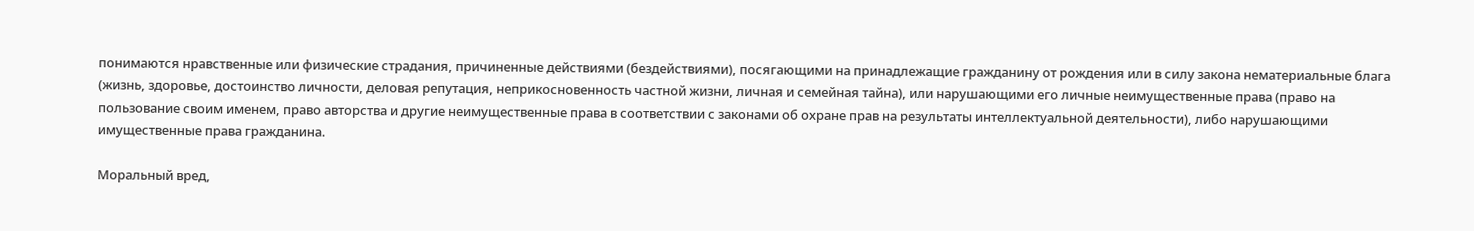понимаются нравственные или физические страдания, причиненные действиями (бездействиями), посягающими на принадлежащие гражданину от рождения или в силу закона нематериальные блага (жизнь, здоровье, достоинство личности, деловая репутация, неприкосновенность частной жизни, личная и семейная тайна), или нарушающими его личные неимущественные права (право на пользование своим именем, право авторства и другие неимущественные права в соответствии с законами об охране прав на результаты интеллектуальной деятельности), либо нарушающими имущественные права гражданина.

Моральный вред,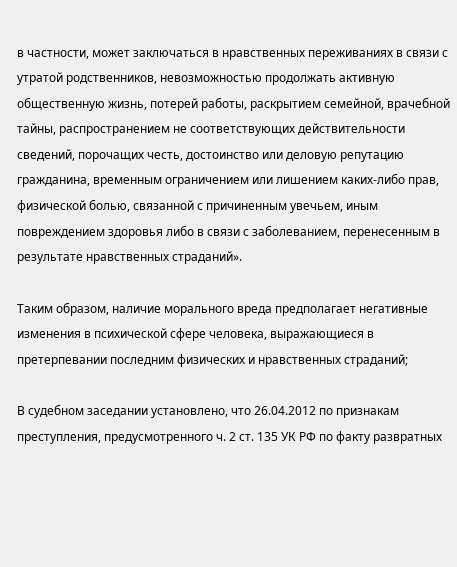в частности, может заключаться в нравственных переживаниях в связи с утратой родственников, невозможностью продолжать активную общественную жизнь, потерей работы, раскрытием семейной, врачебной тайны, распространением не соответствующих действительности сведений, порочащих честь, достоинство или деловую репутацию гражданина, временным ограничением или лишением каких-либо прав, физической болью, связанной с причиненным увечьем, иным повреждением здоровья либо в связи с заболеванием, перенесенным в результате нравственных страданий».

Таким образом, наличие морального вреда предполагает негативные изменения в психической сфере человека, выражающиеся в претерпевании последним физических и нравственных страданий;

В судебном заседании установлено, что 26.04.2012 по признакам преступления, предусмотренного ч. 2 ст. 135 УК РФ по факту развратных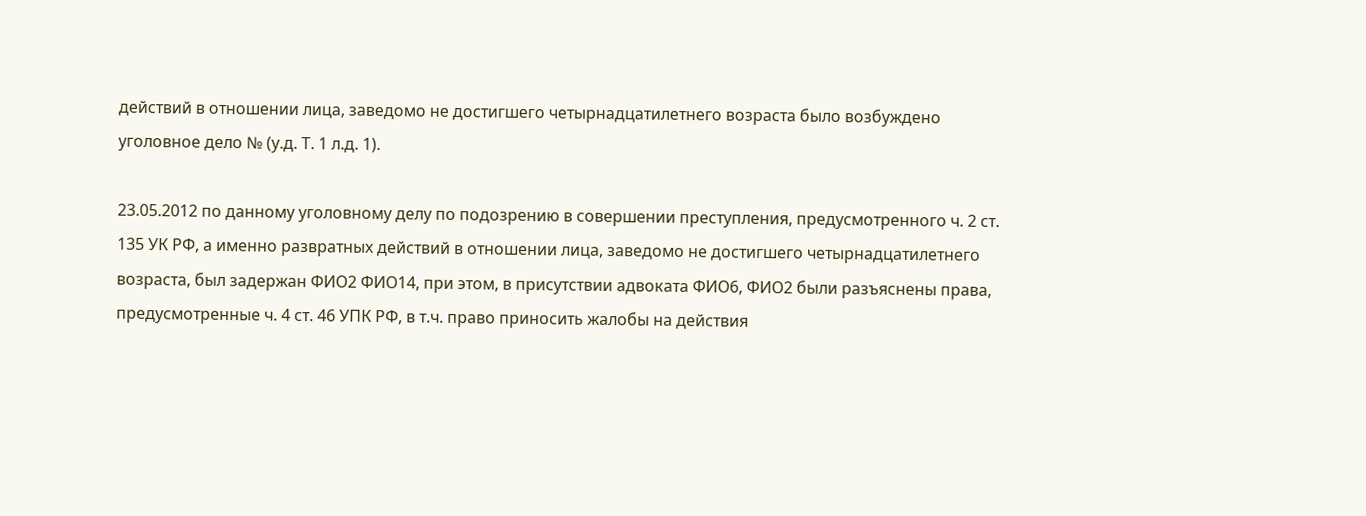действий в отношении лица, заведомо не достигшего четырнадцатилетнего возраста было возбуждено уголовное дело № (у.д. Т. 1 л.д. 1).

23.05.2012 по данному уголовному делу по подозрению в совершении преступления, предусмотренного ч. 2 ст. 135 УК РФ, а именно развратных действий в отношении лица, заведомо не достигшего четырнадцатилетнего возраста, был задержан ФИО2 ФИО14, при этом, в присутствии адвоката ФИО6, ФИО2 были разъяснены права, предусмотренные ч. 4 ст. 46 УПК РФ, в т.ч. право приносить жалобы на действия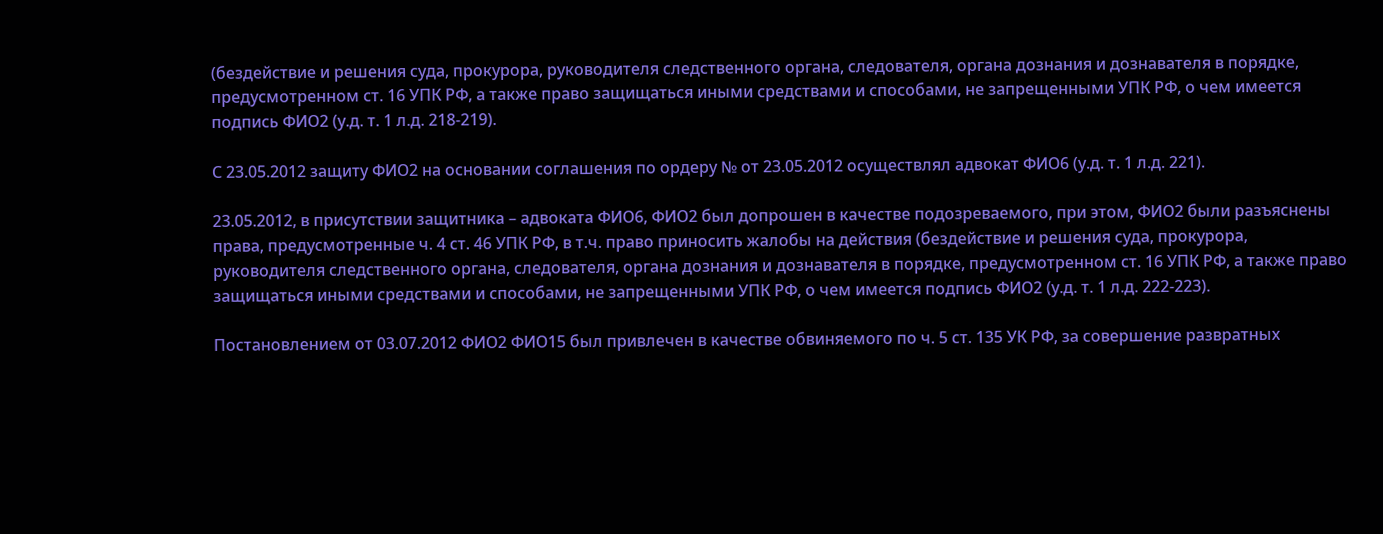(бездействие и решения суда, прокурора, руководителя следственного органа, следователя, органа дознания и дознавателя в порядке, предусмотренном ст. 16 УПК РФ, а также право защищаться иными средствами и способами, не запрещенными УПК РФ, о чем имеется подпись ФИО2 (у.д. т. 1 л.д. 218-219).

С 23.05.2012 защиту ФИО2 на основании соглашения по ордеру № от 23.05.2012 осуществлял адвокат ФИО6 (у.д. т. 1 л.д. 221).

23.05.2012, в присутствии защитника – адвоката ФИО6, ФИО2 был допрошен в качестве подозреваемого, при этом, ФИО2 были разъяснены права, предусмотренные ч. 4 ст. 46 УПК РФ, в т.ч. право приносить жалобы на действия (бездействие и решения суда, прокурора, руководителя следственного органа, следователя, органа дознания и дознавателя в порядке, предусмотренном ст. 16 УПК РФ, а также право защищаться иными средствами и способами, не запрещенными УПК РФ, о чем имеется подпись ФИО2 (у.д. т. 1 л.д. 222-223).

Постановлением от 03.07.2012 ФИО2 ФИО15 был привлечен в качестве обвиняемого по ч. 5 ст. 135 УК РФ, за совершение развратных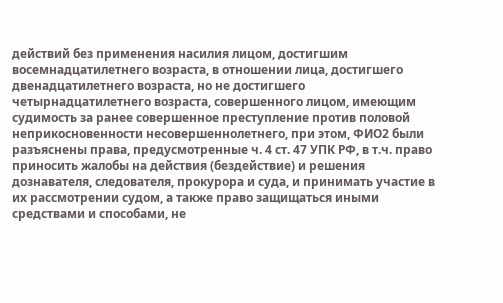действий без применения насилия лицом, достигшим восемнадцатилетнего возраста, в отношении лица, достигшего двенадцатилетнего возраста, но не достигшего четырнадцатилетнего возраста, совершенного лицом, имеющим судимость за ранее совершенное преступление против половой неприкосновенности несовершеннолетнего, при этом, ФИО2 были разъяснены права, предусмотренные ч. 4 ст. 47 УПК РФ, в т.ч. право приносить жалобы на действия (бездействие) и решения дознавателя, следователя, прокурора и суда, и принимать участие в их рассмотрении судом, а также право защищаться иными средствами и способами, не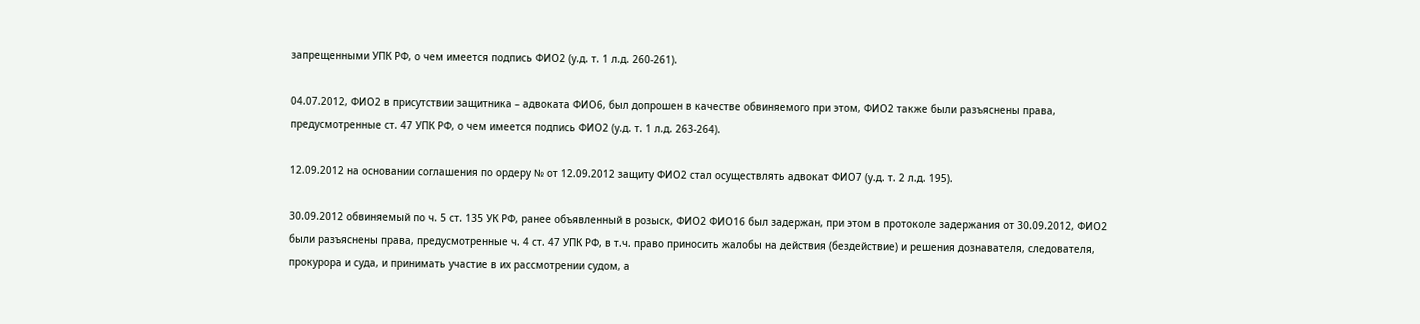запрещенными УПК РФ, о чем имеется подпись ФИО2 (у.д. т. 1 л.д. 260-261).

04.07.2012, ФИО2 в присутствии защитника – адвоката ФИО6, был допрошен в качестве обвиняемого при этом, ФИО2 также были разъяснены права, предусмотренные ст. 47 УПК РФ, о чем имеется подпись ФИО2 (у.д. т. 1 л.д. 263-264).

12.09.2012 на основании соглашения по ордеру № от 12.09.2012 защиту ФИО2 стал осуществлять адвокат ФИО7 (у.д. т. 2 л.д. 195).

30.09.2012 обвиняемый по ч. 5 ст. 135 УК РФ, ранее объявленный в розыск, ФИО2 ФИО16 был задержан, при этом в протоколе задержания от 30.09.2012, ФИО2 были разъяснены права, предусмотренные ч. 4 ст. 47 УПК РФ, в т.ч. право приносить жалобы на действия (бездействие) и решения дознавателя, следователя, прокурора и суда, и принимать участие в их рассмотрении судом, а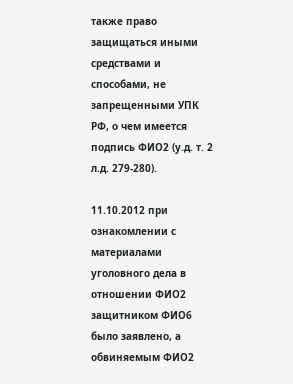также право защищаться иными средствами и способами, не запрещенными УПК РФ, о чем имеется подпись ФИО2 (у.д. т. 2 л.д. 279-280).

11.10.2012 при ознакомлении с материалами уголовного дела в отношении ФИО2 защитником ФИО6 было заявлено, а обвиняемым ФИО2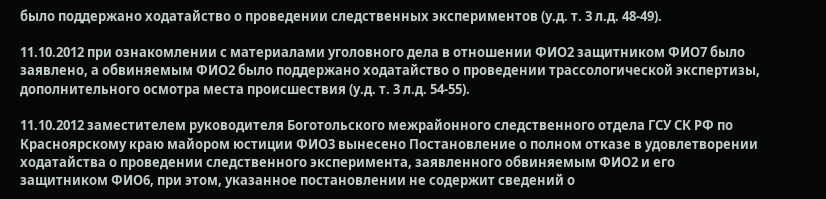было поддержано ходатайство о проведении следственных экспериментов (у.д. т. 3 л.д. 48-49).

11.10.2012 при ознакомлении с материалами уголовного дела в отношении ФИО2 защитником ФИО7 было заявлено, а обвиняемым ФИО2 было поддержано ходатайство о проведении трассологической экспертизы, дополнительного осмотра места происшествия (у.д. т. 3 л.д. 54-55).

11.10.2012 заместителем руководителя Боготольского межрайонного следственного отдела ГСУ СК РФ по Красноярскому краю майором юстиции ФИО3 вынесено Постановление о полном отказе в удовлетворении ходатайства о проведении следственного эксперимента, заявленного обвиняемым ФИО2 и его защитником ФИО6, при этом, указанное постановлении не содержит сведений о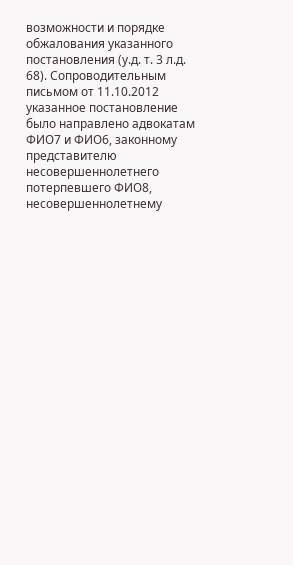возможности и порядке обжалования указанного постановления (у.д. т. 3 л.д. 68). Сопроводительным письмом от 11.10.2012 указанное постановление было направлено адвокатам ФИО7 и ФИО6, законному представителю несовершеннолетнего потерпевшего ФИО8, несовершеннолетнему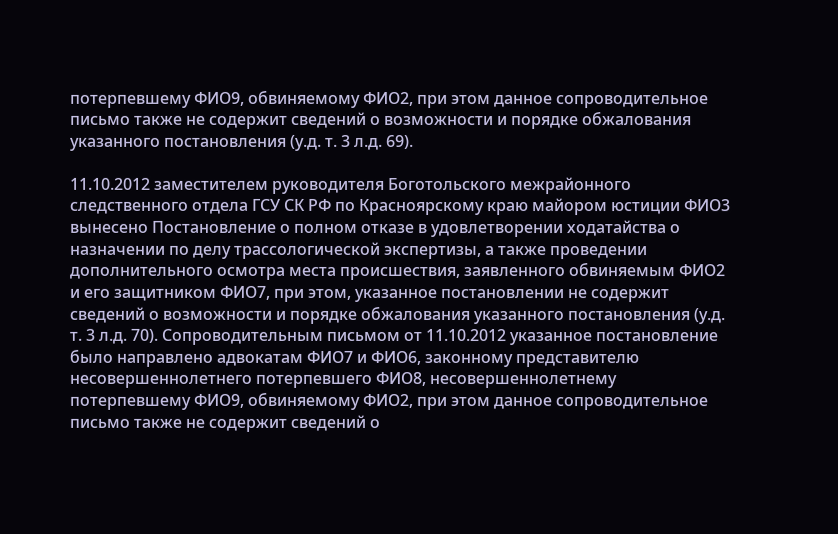потерпевшему ФИО9, обвиняемому ФИО2, при этом данное сопроводительное письмо также не содержит сведений о возможности и порядке обжалования указанного постановления (у.д. т. 3 л.д. 69).

11.10.2012 заместителем руководителя Боготольского межрайонного следственного отдела ГСУ СК РФ по Красноярскому краю майором юстиции ФИО3 вынесено Постановление о полном отказе в удовлетворении ходатайства о назначении по делу трассологической экспертизы, а также проведении дополнительного осмотра места происшествия, заявленного обвиняемым ФИО2 и его защитником ФИО7, при этом, указанное постановлении не содержит сведений о возможности и порядке обжалования указанного постановления (у.д. т. 3 л.д. 70). Сопроводительным письмом от 11.10.2012 указанное постановление было направлено адвокатам ФИО7 и ФИО6, законному представителю несовершеннолетнего потерпевшего ФИО8, несовершеннолетнему потерпевшему ФИО9, обвиняемому ФИО2, при этом данное сопроводительное письмо также не содержит сведений о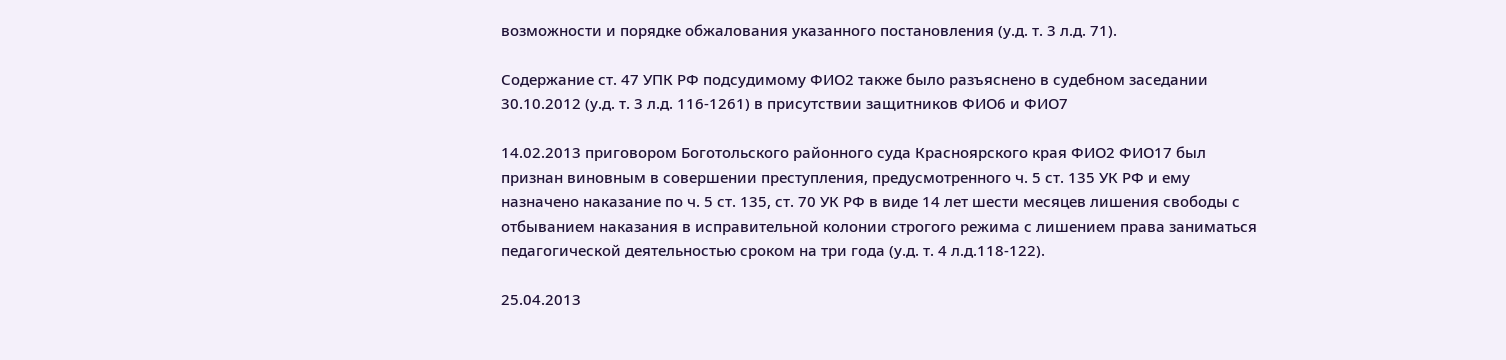возможности и порядке обжалования указанного постановления (у.д. т. 3 л.д. 71).

Содержание ст. 47 УПК РФ подсудимому ФИО2 также было разъяснено в судебном заседании 30.10.2012 (у.д. т. 3 л.д. 116-1261) в присутствии защитников ФИО6 и ФИО7

14.02.2013 приговором Боготольского районного суда Красноярского края ФИО2 ФИО17 был признан виновным в совершении преступления, предусмотренного ч. 5 ст. 135 УК РФ и ему назначено наказание по ч. 5 ст. 135, ст. 70 УК РФ в виде 14 лет шести месяцев лишения свободы с отбыванием наказания в исправительной колонии строгого режима с лишением права заниматься педагогической деятельностью сроком на три года (у.д. т. 4 л.д.118-122).

25.04.2013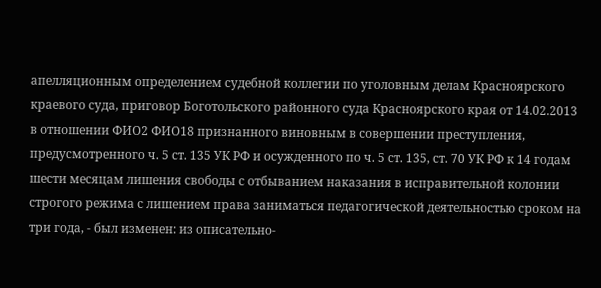апелляционным определением судебной коллегии по уголовным делам Красноярского краевого суда, приговор Боготольского районного суда Красноярского края от 14.02.2013 в отношении ФИО2 ФИО18 признанного виновным в совершении преступления, предусмотренного ч. 5 ст. 135 УК РФ и осужденного по ч. 5 ст. 135, ст. 70 УК РФ к 14 годам шести месяцам лишения свободы с отбыванием наказания в исправительной колонии строгого режима с лишением права заниматься педагогической деятельностью сроком на три года, - был изменен: из описательно-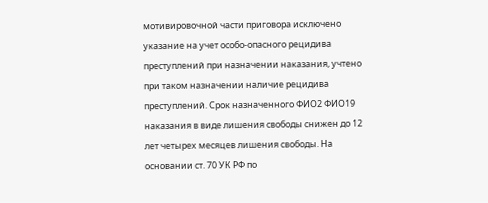мотивировочной части приговора исключено указание на учет особо-опасного рецидива преступлений при назначении наказания, учтено при таком назначении наличие рецидива преступлений. Срок назначенного ФИО2 ФИО19 наказания в виде лишения свободы снижен до 12 лет четырех месяцев лишения свободы. На основании ст. 70 УК РФ по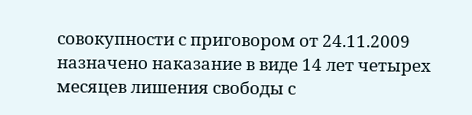совокупности с приговором от 24.11.2009 назначено наказание в виде 14 лет четырех месяцев лишения свободы с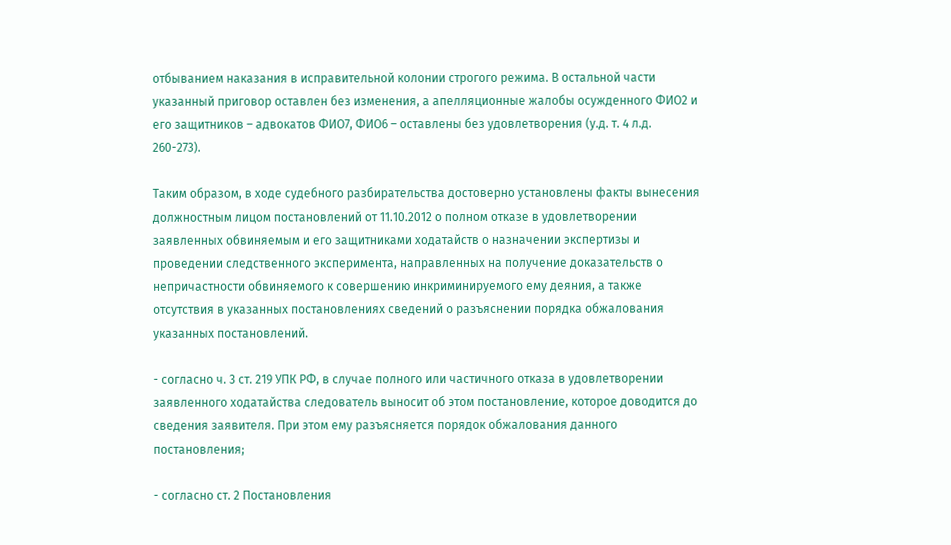отбыванием наказания в исправительной колонии строгого режима. В остальной части указанный приговор оставлен без изменения, а апелляционные жалобы осужденного ФИО2 и его защитников – адвокатов ФИО7, ФИО6 – оставлены без удовлетворения (у.д. т. 4 л.д. 260-273).

Таким образом, в ходе судебного разбирательства достоверно установлены факты вынесения должностным лицом постановлений от 11.10.2012 о полном отказе в удовлетворении заявленных обвиняемым и его защитниками ходатайств о назначении экспертизы и проведении следственного эксперимента, направленных на получение доказательств о непричастности обвиняемого к совершению инкриминируемого ему деяния, а также отсутствия в указанных постановлениях сведений о разъяснении порядка обжалования указанных постановлений.

- согласно ч. 3 ст. 219 УПК РФ, в случае полного или частичного отказа в удовлетворении заявленного ходатайства следователь выносит об этом постановление, которое доводится до сведения заявителя. При этом ему разъясняется порядок обжалования данного постановления;

- согласно ст. 2 Постановления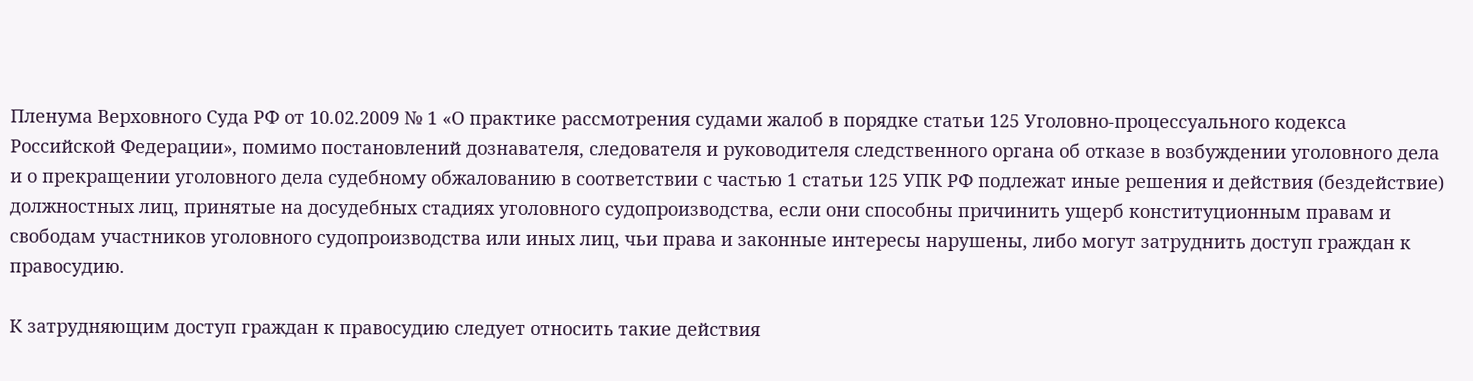Пленума Верховного Суда РФ от 10.02.2009 № 1 «О практике рассмотрения судами жалоб в порядке статьи 125 Уголовно-процессуального кодекса Российской Федерации», помимо постановлений дознавателя, следователя и руководителя следственного органа об отказе в возбуждении уголовного дела и о прекращении уголовного дела судебному обжалованию в соответствии с частью 1 статьи 125 УПК РФ подлежат иные решения и действия (бездействие) должностных лиц, принятые на досудебных стадиях уголовного судопроизводства, если они способны причинить ущерб конституционным правам и свободам участников уголовного судопроизводства или иных лиц, чьи права и законные интересы нарушены, либо могут затруднить доступ граждан к правосудию.

К затрудняющим доступ граждан к правосудию следует относить такие действия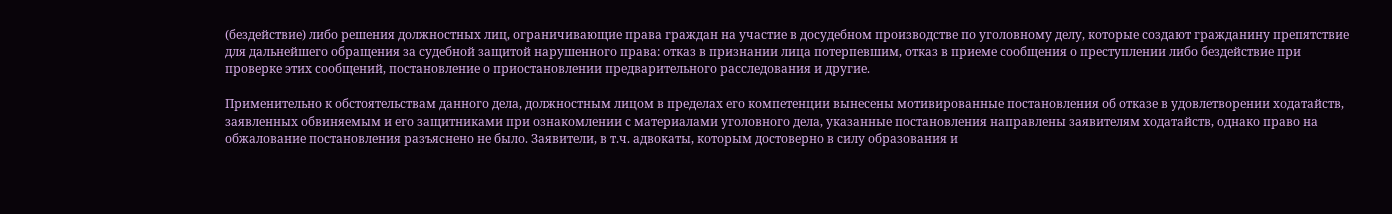(бездействие) либо решения должностных лиц, ограничивающие права граждан на участие в досудебном производстве по уголовному делу, которые создают гражданину препятствие для дальнейшего обращения за судебной защитой нарушенного права: отказ в признании лица потерпевшим, отказ в приеме сообщения о преступлении либо бездействие при проверке этих сообщений, постановление о приостановлении предварительного расследования и другие.

Применительно к обстоятельствам данного дела, должностным лицом в пределах его компетенции вынесены мотивированные постановления об отказе в удовлетворении ходатайств, заявленных обвиняемым и его защитниками при ознакомлении с материалами уголовного дела, указанные постановления направлены заявителям ходатайств, однако право на обжалование постановления разъяснено не было. Заявители, в т.ч. адвокаты, которым достоверно в силу образования и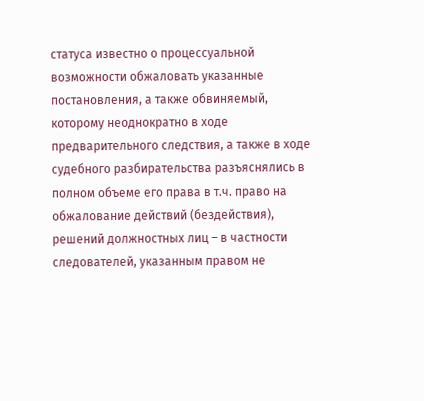статуса известно о процессуальной возможности обжаловать указанные постановления, а также обвиняемый, которому неоднократно в ходе предварительного следствия, а также в ходе судебного разбирательства разъяснялись в полном объеме его права в т.ч. право на обжалование действий (бездействия), решений должностных лиц – в частности следователей, указанным правом не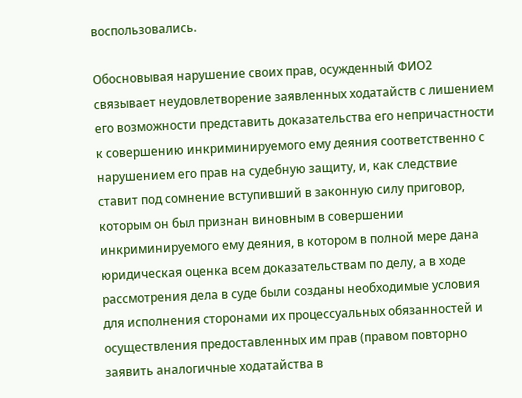воспользовались.

Обосновывая нарушение своих прав, осужденный ФИО2 связывает неудовлетворение заявленных ходатайств с лишением его возможности представить доказательства его непричастности к совершению инкриминируемого ему деяния соответственно с нарушением его прав на судебную защиту, и, как следствие ставит под сомнение вступивший в законную силу приговор, которым он был признан виновным в совершении инкриминируемого ему деяния, в котором в полной мере дана юридическая оценка всем доказательствам по делу, а в ходе рассмотрения дела в суде были созданы необходимые условия для исполнения сторонами их процессуальных обязанностей и осуществления предоставленных им прав (правом повторно заявить аналогичные ходатайства в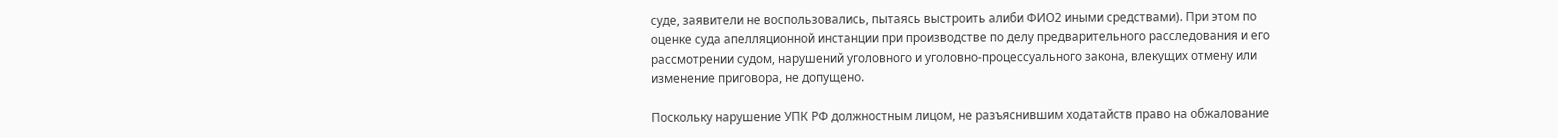суде, заявители не воспользовались, пытаясь выстроить алиби ФИО2 иными средствами). При этом по оценке суда апелляционной инстанции при производстве по делу предварительного расследования и его рассмотрении судом, нарушений уголовного и уголовно-процессуального закона, влекущих отмену или изменение приговора, не допущено.

Поскольку нарушение УПК РФ должностным лицом, не разъяснившим ходатайств право на обжалование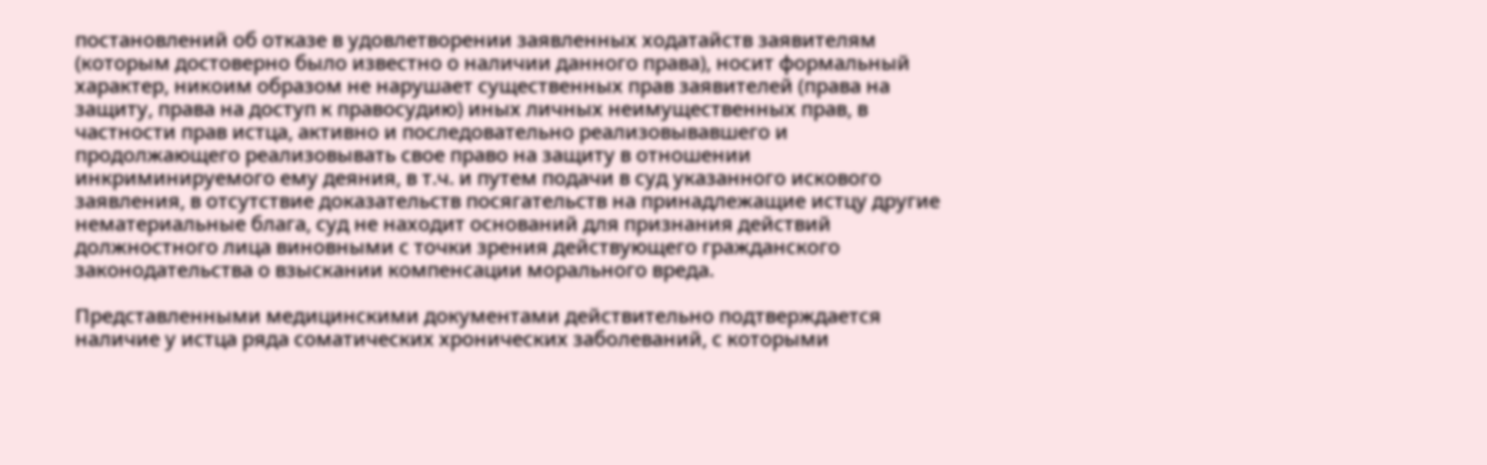постановлений об отказе в удовлетворении заявленных ходатайств заявителям (которым достоверно было известно о наличии данного права), носит формальный характер, никоим образом не нарушает существенных прав заявителей (права на защиту, права на доступ к правосудию) иных личных неимущественных прав, в частности прав истца, активно и последовательно реализовывавшего и продолжающего реализовывать свое право на защиту в отношении инкриминируемого ему деяния, в т.ч. и путем подачи в суд указанного искового заявления, в отсутствие доказательств посягательств на принадлежащие истцу другие нематериальные блага, суд не находит оснований для признания действий должностного лица виновными с точки зрения действующего гражданского законодательства о взыскании компенсации морального вреда.

Представленными медицинскими документами действительно подтверждается наличие у истца ряда соматических хронических заболеваний, с которыми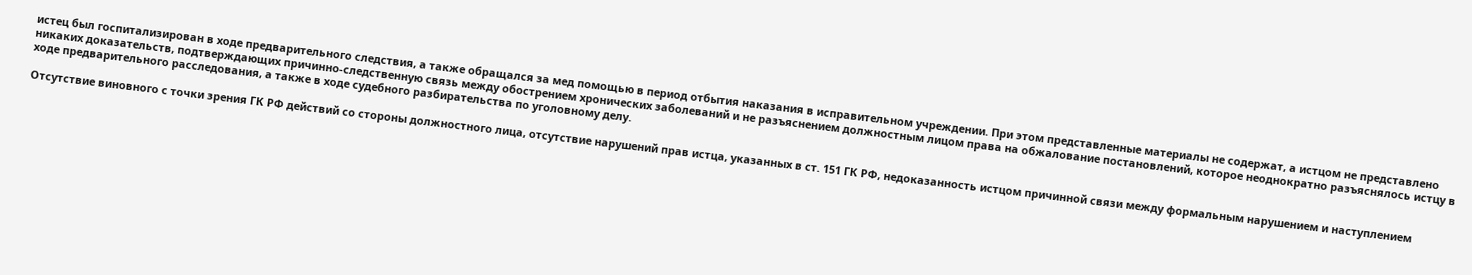истец был госпитализирован в ходе предварительного следствия, а также обращался за мед помощью в период отбытия наказания в исправительном учреждении. При этом представленные материалы не содержат, а истцом не представлено никаких доказательств, подтверждающих причинно-следственную связь между обострением хронических заболеваний и не разъяснением должностным лицом права на обжалование постановлений, которое неоднократно разъяснялось истцу в ходе предварительного расследования, а также в ходе судебного разбирательства по уголовному делу.

Отсутствие виновного с точки зрения ГК РФ действий со стороны должностного лица, отсутствие нарушений прав истца, указанных в ст. 151 ГК РФ, недоказанность истцом причинной связи между формальным нарушением и наступлением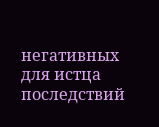негативных для истца последствий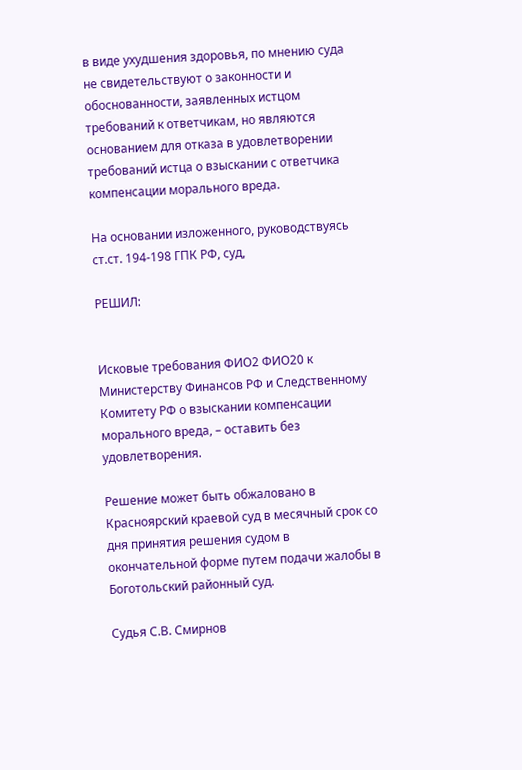в виде ухудшения здоровья, по мнению суда не свидетельствуют о законности и обоснованности, заявленных истцом требований к ответчикам, но являются основанием для отказа в удовлетворении требований истца о взыскании с ответчика компенсации морального вреда.

На основании изложенного, руководствуясь ст.ст. 194-198 ГПК РФ, суд,

РЕШИЛ:


Исковые требования ФИО2 ФИО20 к Министерству Финансов РФ и Следственному Комитету РФ о взыскании компенсации морального вреда, – оставить без удовлетворения.

Решение может быть обжаловано в Красноярский краевой суд в месячный срок со дня принятия решения судом в окончательной форме путем подачи жалобы в Боготольский районный суд.

Судья С.В. Смирнов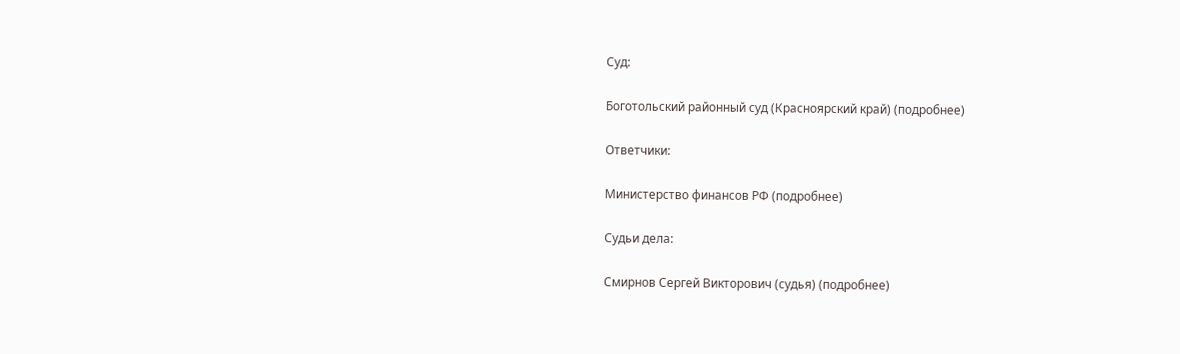Суд:

Боготольский районный суд (Красноярский край) (подробнее)

Ответчики:

Министерство финансов РФ (подробнее)

Судьи дела:

Смирнов Сергей Викторович (судья) (подробнее)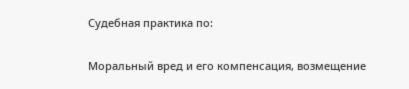Судебная практика по:

Моральный вред и его компенсация, возмещение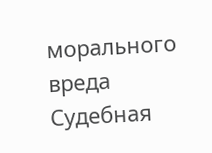морального вреда
Судебная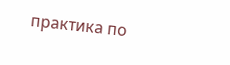практика по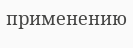применению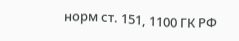норм ст. 151, 1100 ГК РФ